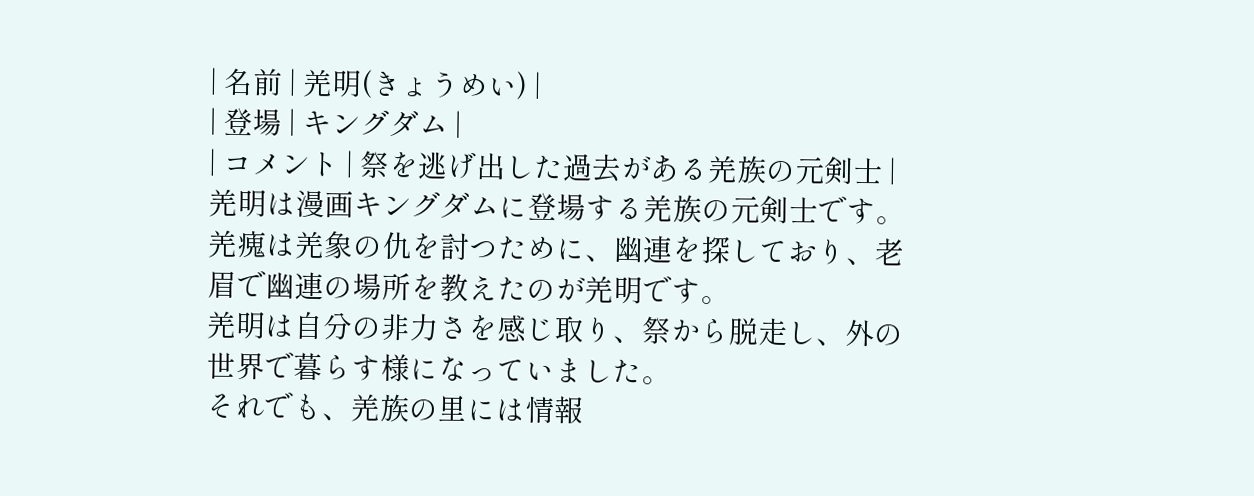| 名前 | 羌明(きょうめい) |
| 登場 | キングダム |
| コメント | 祭を逃げ出した過去がある羌族の元剣士 |
羌明は漫画キングダムに登場する羌族の元剣士です。
羌瘣は羌象の仇を討つために、幽連を探しており、老眉で幽連の場所を教えたのが羌明です。
羌明は自分の非力さを感じ取り、祭から脱走し、外の世界で暮らす様になっていました。
それでも、羌族の里には情報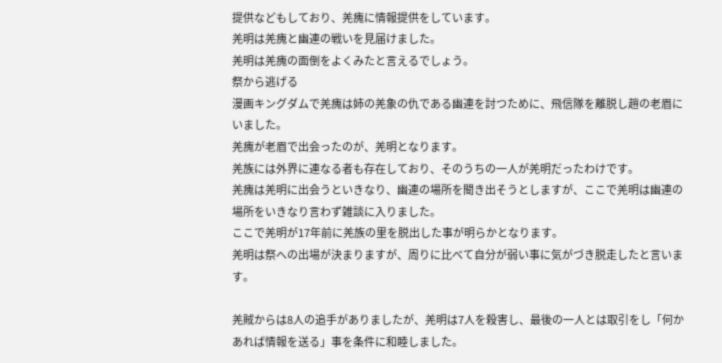提供などもしており、羌瘣に情報提供をしています。
羌明は羌瘣と幽連の戦いを見届けました。
羌明は羌瘣の面倒をよくみたと言えるでしょう。
祭から逃げる
漫画キングダムで羌瘣は姉の羌象の仇である幽連を討つために、飛信隊を離脱し趙の老眉にいました。
羌瘣が老眉で出会ったのが、羌明となります。
羌族には外界に連なる者も存在しており、そのうちの一人が羌明だったわけです。
羌瘣は羌明に出会うといきなり、幽連の場所を聞き出そうとしますが、ここで羌明は幽連の場所をいきなり言わず雑談に入りました。
ここで羌明が17年前に羌族の里を脱出した事が明らかとなります。
羌明は祭への出場が決まりますが、周りに比べて自分が弱い事に気がづき脱走したと言います。

羌賊からは8人の追手がありましたが、羌明は7人を殺害し、最後の一人とは取引をし「何かあれば情報を送る」事を条件に和睦しました。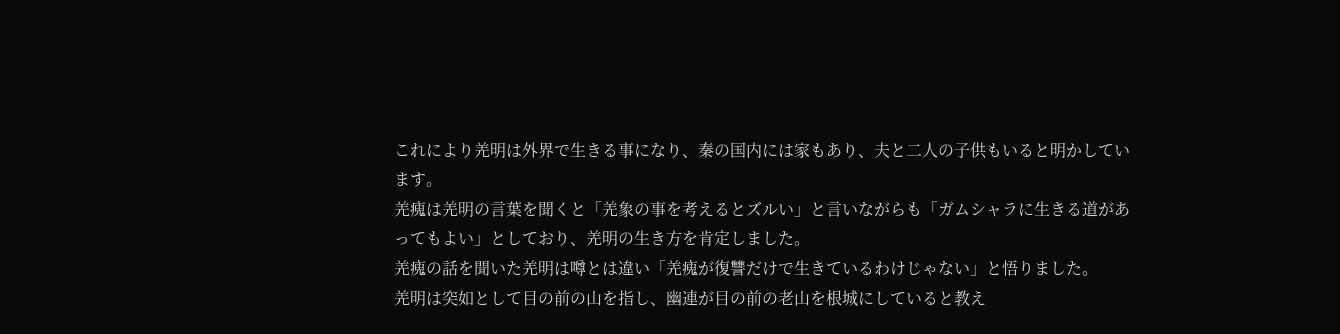これにより羌明は外界で生きる事になり、秦の国内には家もあり、夫と二人の子供もいると明かしています。
羌瘣は羌明の言葉を聞くと「羌象の事を考えるとズルい」と言いながらも「ガムシャラに生きる道があってもよい」としており、羌明の生き方を肯定しました。
羌瘣の話を聞いた羌明は噂とは違い「羌瘣が復讐だけで生きているわけじゃない」と悟りました。
羌明は突如として目の前の山を指し、幽連が目の前の老山を根城にしていると教え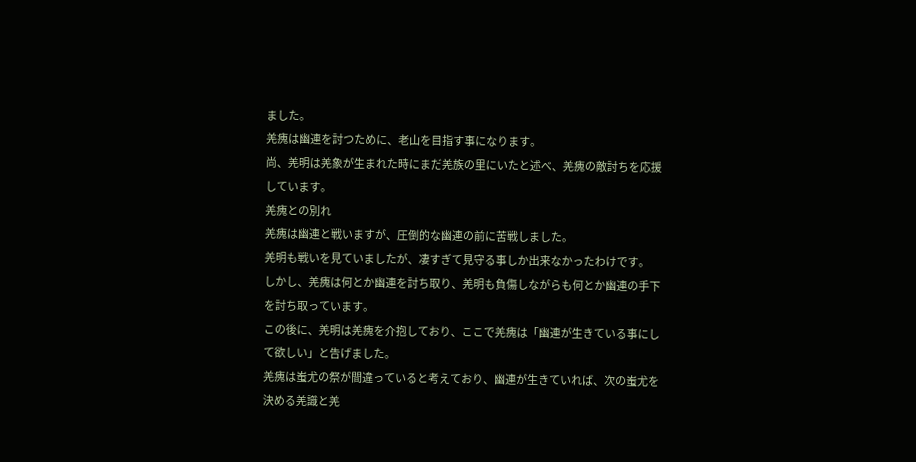ました。
羌瘣は幽連を討つために、老山を目指す事になります。
尚、羌明は羌象が生まれた時にまだ羌族の里にいたと述べ、羌瘣の敵討ちを応援しています。
羌瘣との別れ
羌瘣は幽連と戦いますが、圧倒的な幽連の前に苦戦しました。
羌明も戦いを見ていましたが、凄すぎて見守る事しか出来なかったわけです。
しかし、羌瘣は何とか幽連を討ち取り、羌明も負傷しながらも何とか幽連の手下を討ち取っています。
この後に、羌明は羌瘣を介抱しており、ここで羌瘣は「幽連が生きている事にして欲しい」と告げました。
羌瘣は蚩尤の祭が間違っていると考えており、幽連が生きていれば、次の蚩尤を決める羌識と羌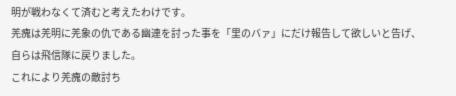明が戦わなくて済むと考えたわけです。
羌瘣は羌明に羌象の仇である幽連を討った事を「里のバァ」にだけ報告して欲しいと告げ、自らは飛信隊に戻りました。
これにより羌瘣の敵討ち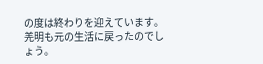の度は終わりを迎えています。
羌明も元の生活に戻ったのでしょう。